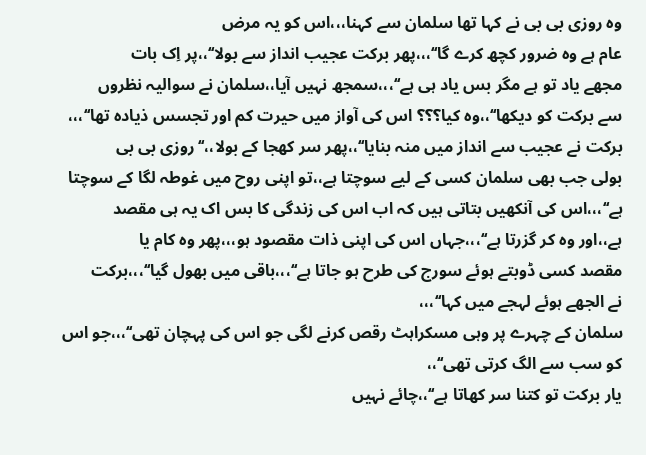وہ روزی بی بی نے کہا تھا سلمان سے کہنا،،،اس کو یہ مرض
عام ہے وہ ضرور کچھ کرے گا‘‘،،،پھر برکت عجیب انداز سے بولا‘‘،،پر اِک بات
مجھے یاد تو ہے مگر بس یاد ہی ہے‘‘،،،سمجھ نہیں آیا،،سلمان نے سوالیہ نظروں
سے برکت کو دیکھا‘‘،،وہ کیا؟؟؟ اس کی آواز میں حیرت کم اور تجسس ذیادہ تھا‘‘،،،
برکت نے عجیب سے انداز میں منہ بنایا‘‘،،پھر سر کھجا کے بولا،،‘‘روزی بی بی
بولی جب بھی سلمان کسی کے لیے سوچتا ہے،،تو اپنی روح میں غوطہ لگا کے سوچتا
ہے‘‘،،،اس کی آنکھیں بتاتی ہیں کہ اب اس کی زندگی کا بس اک یہ ہی مقصد
ہے،،اور وہ کر گزرتا ہے‘‘،،،جہاں اس کی اپنی ذات مقصود ہو،،،پھر وہ کام یا
مقصد کسی ڈوبتے ہوئے سورج کی طرح ہو جاتا ہے‘‘،،،باقی میں بھول گیا‘‘،،،برکت
نے الجھے ہوئے لہجے میں کہا‘‘،،،
سلمان کے چہرے پر وہی مسکراہٹ رقص کرنے لگی جو اس کی پہچان تھی‘‘،،،جو اس
کو سب سے الگ کرتی تھی‘‘،،
یار برکت تو کتنا سر کھاتا ہے‘‘،،چائے نہیں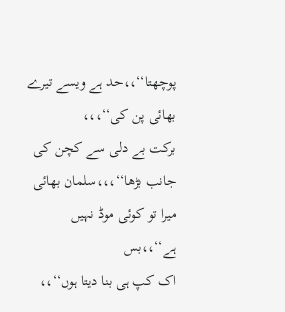پوچھتا‘‘،،حد ہے ویسے تیرے
بھائی پن کی‘‘،،،
برکت بے دلی سے کچن کی جانب بڑھا‘‘،،،سلمان بھائی میرا تو کوئی موڈ نہیں ہے‘‘،،بس
اک کپ ہی بنا دیتا ہوں‘‘،،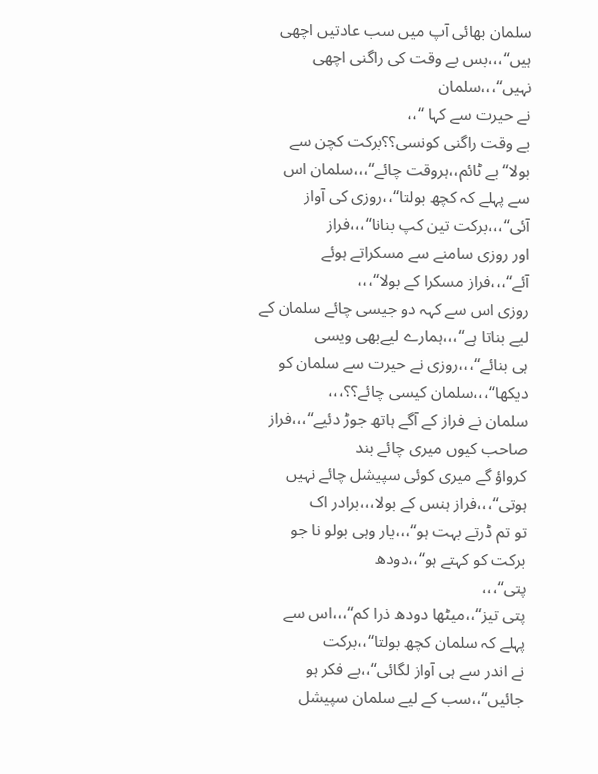سلمان بھائی آپ میں سب عادتیں اچھی ہیں‘‘،،،بس بے وقت کی راگنی اچھی نہیں‘‘،،،سلمان
نے حیرت سے کہا ‘‘،،
بے وقت راگنی کونسی؟؟برکت کچن سے بولا‘‘بے ٹائم،،ہروقت چائے‘‘،،،سلمان اس
سے پہلے کہ کچھ بولتا‘‘،،روزی کی آواز آئی‘‘،،،برکت تین کپ بنانا‘‘،،،فراز
اور روزی سامنے سے مسکراتے ہوئے آئے‘‘،،،فراز مسکرا کے بولا‘‘،،،
روزی اس سے کہہ دو جیسی چائے سلمان کے لیے بناتا ہے‘‘،،،ہمارے لیےبھی ویسی
ہی بنائے‘‘،،،روزی نے حیرت سے سلمان کو دیکھا‘‘،،،سلمان کیسی چائے؟؟،،،
سلمان نے فراز کے آگے ہاتھ جوڑ دئیے‘‘،،،فراز صاحب کیوں میری چائے بند
کرواؤ گے میری کوئی سپیشل چائے نہیں ہوتی‘‘،،،فراز ہنس کے بولا،،،برادر اک
تو تم ڈرتے بہت ہو‘‘،،،یار وہی بولو نا جو برکت کو کہتے ہو‘‘،،دودھ
پتی‘‘،،،
پتی تیز‘‘،،میٹھا دودھ ذرا کم‘‘،،،اس سے پہلے کہ سلمان کچھ بولتا‘‘،،برکت
نے اندر سے ہی آواز لگائی‘‘،،بے فکر ہو جائیں‘‘،،سب کے لیے سلمان سپیشل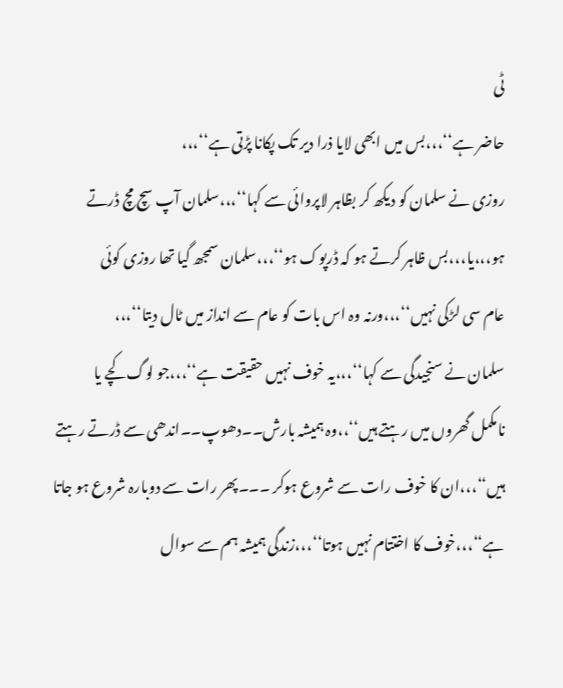ٹی
حاضر ہے‘‘،،،بس میں ابھی لایا ذرا دیر تک پکانا پڑتی ہے‘‘،،،
روزی نے سلمان کو دیکھ کر بظاہر لاپروائی سے کہا‘‘،،،سلمان آپ سچ مچ ڈرتے
ہو،،،یا،،،بس ظاہر کرتے ہو کہ ڈرپوک ہو‘‘،،،سلمان سمجھ گیا تھا روزی کوئی
عام سی لڑکی نہیں‘‘،،،ورنہ وہ اس بات کو عام سے انداز میں ٹال دیتا‘‘،،،
سلمان نے سنجیدگی سے کہا‘‘،،،یہ خوف نہیں حقیقت ہے‘‘،،،جو لوگ کچے یا
نامکمل گھروں میں رہتے ہیں‘‘،،وہ ہمیشہ بارش۔۔دھوپ۔۔اندھی سے ڈرتے رہتے
ہیں‘‘،،،ان کا خوف رات سے شروع ہوکر ۔۔۔پھر رات سے دوبارہ شروع ہو جاتا
ہے‘‘،،،خوف کا اختتام نہیں ہوتا‘‘،،،زندگی ہمیشہ ہم سے سوال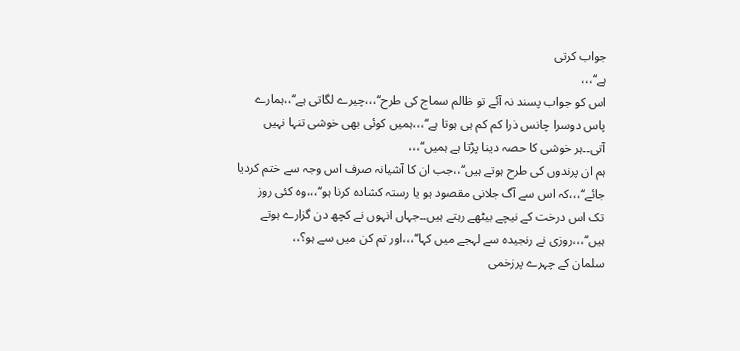جواب کرتی
ہے‘‘،،،
اس کو جواب پسند نہ آئے تو ظالم سماج کی طرح‘‘،،،چیرے لگاتی ہے‘‘،،ہمارے
پاس دوسرا چانس ذرا کم کم ہی ہوتا ہے‘‘،،،ہمیں کوئی بھی خوشی تنہا نہیں
آتی۔۔ہر خوشی کا حصہ دینا پڑتا ہے ہمیں‘‘،،،
ہم ان پرندوں کی طرح ہوتے ہیں‘‘،،جب ان کا آشیانہ صرف اس وجہ سے ختم کردیا
جائے‘‘،،،کہ اس سے آگ جلانی مقصود ہو یا رستہ کشادہ کرنا ہو‘‘،،،وہ کئی روز
تک اس درخت کے نیچے بیٹھے رہتے ہیں۔۔جہاں انہوں نے کچھ دن گزارے ہوتے
ہیں‘‘،،،روزی نے رنجیدہ سے لہجے میں کہا‘‘،،،اور تم کن میں سے ہو؟،،
سلمان کے چہرے پرزخمی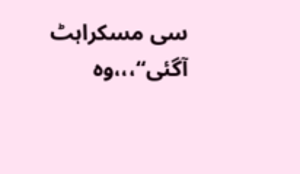سی مسکراہٹ آگئی‘‘،،،وہ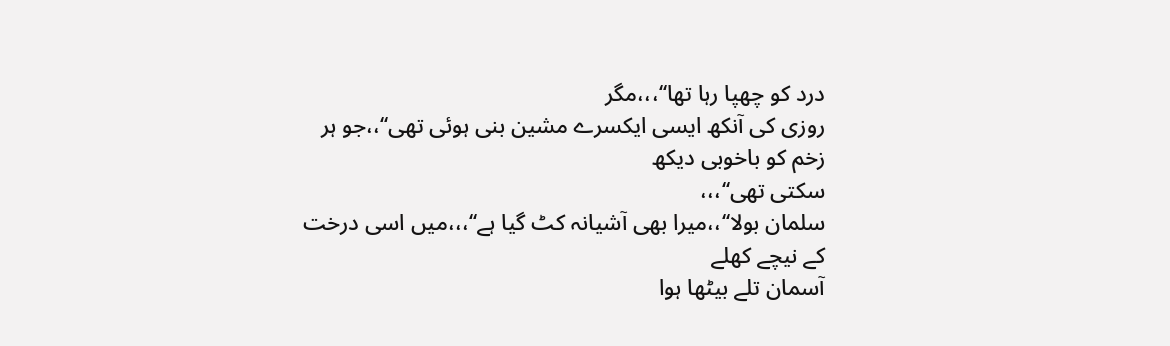درد کو چھپا رہا تھا‘‘،،،مگر
روزی کی آنکھ ایسی ایکسرے مشین بنی ہوئی تھی‘‘،،جو ہر زخم کو باخوبی دیکھ
سکتی تھی‘‘،،،
سلمان بولا‘‘،،میرا بھی آشیانہ کٹ گیا ہے‘‘،،،میں اسی درخت کے نیچے کھلے
آسمان تلے بیٹھا ہوا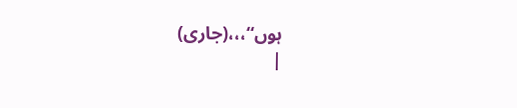ہوں‘‘،،،(جاری)
|